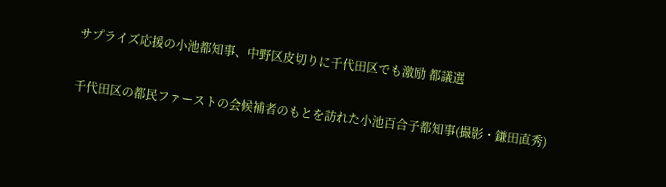サプライズ応援の小池都知事、中野区皮切りに千代田区でも激励 都議選

千代田区の都民ファーストの会候補者のもとを訪れた小池百合子都知事(撮影・鎌田直秀)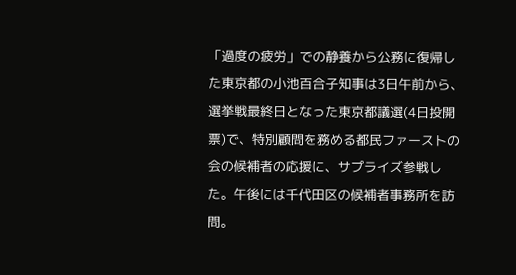「過度の疲労」での静養から公務に復帰した東京都の小池百合子知事は3日午前から、選挙戦最終日となった東京都議選(4日投開票)で、特別顧問を務める都民ファーストの会の候補者の応援に、サプライズ参戦した。午後には千代田区の候補者事務所を訪問。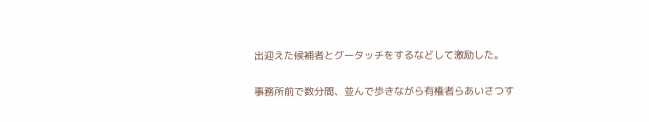出迎えた候補者とグータッチをするなどして激励した。

事務所前で数分間、並んで歩きながら有権者らあいさつす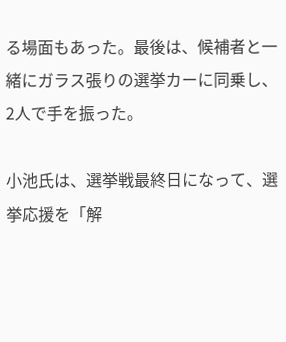る場面もあった。最後は、候補者と一緒にガラス張りの選挙カーに同乗し、2人で手を振った。

小池氏は、選挙戦最終日になって、選挙応援を「解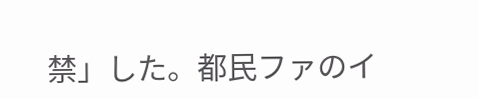禁」した。都民ファのイ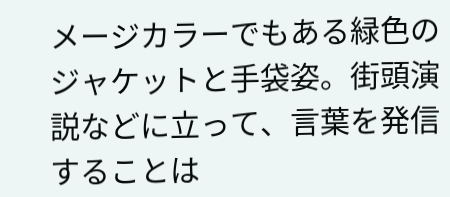メージカラーでもある緑色のジャケットと手袋姿。街頭演説などに立って、言葉を発信することは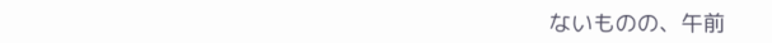ないものの、午前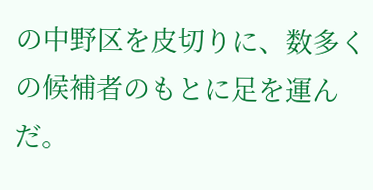の中野区を皮切りに、数多くの候補者のもとに足を運んだ。